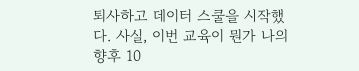퇴사하고 데이터 스쿨을 시작했다. 사실, 이번 교육이 뭔가 나의 향후 10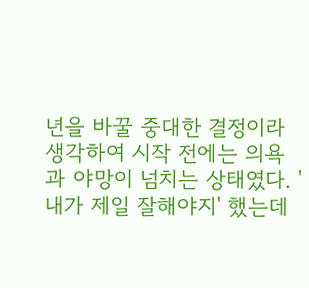년을 바꿀 중대한 결정이라 생각하여 시작 전에는 의욕과 야망이 넘치는 상태였다. '내가 제일 잘해야지' 했는데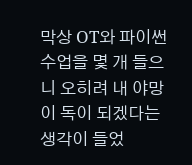막상 OT와 파이썬 수업을 몇 개 들으니 오히려 내 야망이 독이 되겠다는 생각이 들었